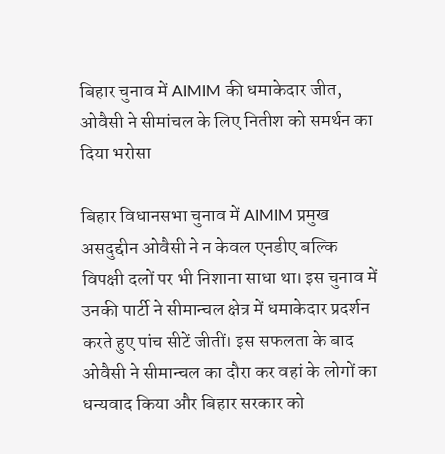बिहार चुनाव में AIMIM की धमाकेदार जीत, ओवैसी ने सीमांचल के लिए नितीश को समर्थन का दिया भरोसा

बिहार विधानसभा चुनाव में AIMIM प्रमुख असदुद्दीन ओवैसी ने न केवल एनडीए बल्कि विपक्षी दलों पर भी निशाना साधा था। इस चुनाव में उनकी पार्टी ने सीमान्चल क्षेत्र में धमाकेदार प्रदर्शन करते हुए पांच सीटें जीतीं। इस सफलता के बाद ओवैसी ने सीमान्चल का दौरा कर वहां के लोगों का धन्यवाद किया और बिहार सरकार को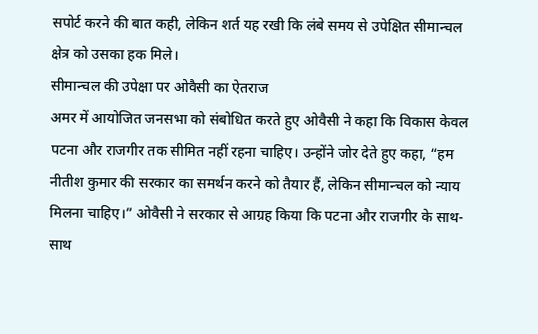सपोर्ट करने की बात कही, लेकिन शर्त यह रखी कि लंबे समय से उपेक्षित सीमान्चल क्षेत्र को उसका हक मिले।
सीमान्चल की उपेक्षा पर ओवैसी का ऐतराज
अमर में आयोजित जनसभा को संबोधित करते हुए ओवैसी ने कहा कि विकास केवल पटना और राजगीर तक सीमित नहीं रहना चाहिए। उन्होंने जोर देते हुए कहा, “हम नीतीश कुमार की सरकार का समर्थन करने को तैयार हैं, लेकिन सीमान्चल को न्याय मिलना चाहिए।” ओवैसी ने सरकार से आग्रह किया कि पटना और राजगीर के साथ-साथ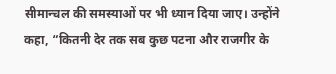सीमान्चल की समस्याओं पर भी ध्यान दिया जाए। उन्होंने कहा, “कितनी देर तक सब कुछ पटना और राजगीर के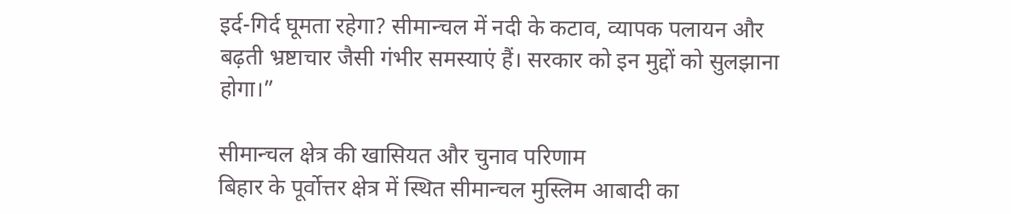इर्द-गिर्द घूमता रहेगा? सीमान्चल में नदी के कटाव, व्यापक पलायन और बढ़ती भ्रष्टाचार जैसी गंभीर समस्याएं हैं। सरकार को इन मुद्दों को सुलझाना होगा।”

सीमान्चल क्षेत्र की खासियत और चुनाव परिणाम
बिहार के पूर्वोत्तर क्षेत्र में स्थित सीमान्चल मुस्लिम आबादी का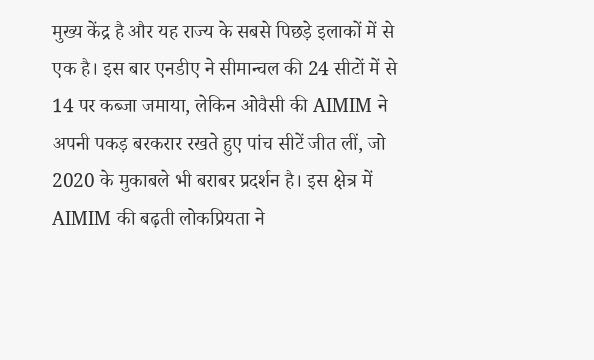मुख्य केंद्र है और यह राज्य के सबसे पिछड़े इलाकों में से एक है। इस बार एनडीए ने सीमान्चल की 24 सीटों में से 14 पर कब्जा जमाया, लेकिन ओवैसी की AIMIM ने अपनी पकड़ बरकरार रखते हुए पांच सीटें जीत लीं, जो 2020 के मुकाबले भी बराबर प्रदर्शन है। इस क्षेत्र में AIMIM की बढ़ती लोकप्रियता ने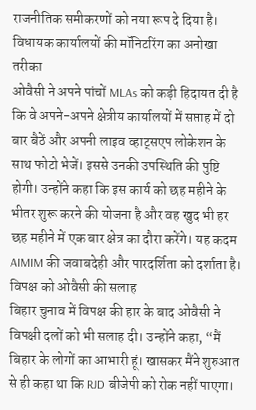राजनीतिक समीकरणों को नया रूप दे दिया है।
विधायक कार्यालयों की मॉनिटरिंग का अनोखा तरीका
ओवैसी ने अपने पांचों MLAs को कड़ी हिदायत दी है कि वे अपने-अपने क्षेत्रीय कार्यालयों में सप्ताह में दो बार बैठें और अपनी लाइव व्हाट्सएप लोकेशन के साथ फोटो भेजें। इससे उनकी उपस्थिति की पुष्टि होगी। उन्होंने कहा कि इस कार्य को छह महीने के भीतर शुरू करने की योजना है और वह खुद भी हर छह महीने में एक बार क्षेत्र का दौरा करेंगे। यह कदम AIMIM की जवाबदेही और पारदर्शिता को दर्शाता है।
विपक्ष को ओवैसी की सलाह
बिहार चुनाव में विपक्ष की हार के बाद ओवैसी ने विपक्षी दलों को भी सलाह दी। उन्होंने कहा, “मैं बिहार के लोगों का आभारी हूं। खासकर मैंने शुरुआत से ही कहा था कि RJD बीजेपी को रोक नहीं पाएगा।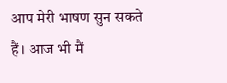आप मेरी भाषण सुन सकते हैं। आज भी मैं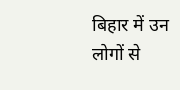बिहार में उन लोगों से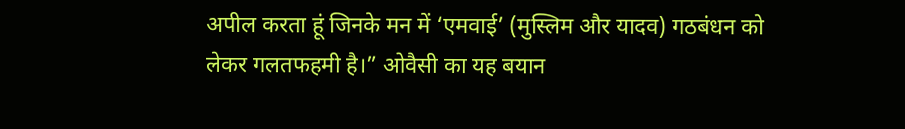अपील करता हूं जिनके मन में ‘एमवाई’ (मुस्लिम और यादव) गठबंधन को लेकर गलतफहमी है।” ओवैसी का यह बयान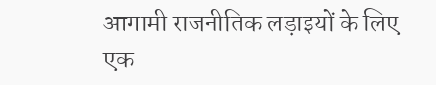आगामी राजनीतिक लड़ाइयों के लिए एक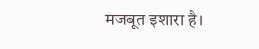मजबूत इशारा है।